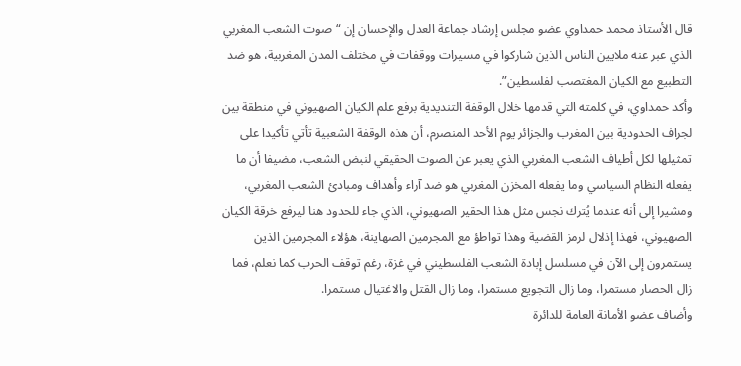قال الأستاذ محمد حمداوي عضو مجلس إرشاد جماعة العدل والإحسان إن “صوت الشعب المغربي الذي عبر عنه ملايين الناس الذين شاركوا في مسيرات ووقفات في مختلف المدن المغربية، هو ضد التطبيع مع الكيان المغتصب لفلسطين”.
وأكد حمداوي، في كلمته التي قدمها خلال الوقفة التنديدية برفع علم الكيان الصهيوني في منطقة بين لجراف الحدودية بين المغرب والجزائر يوم الأحد المنصرم، أن هذه الوقفة الشعبية تأتي تأكيدا على تمثيلها لكل أطياف الشعب المغربي الذي يعبر عن الصوت الحقيقي لنبض الشعب، مضيفا أن ما يفعله النظام السياسي وما يفعله المخزن المغربي هو ضد آراء وأهداف ومبادئ الشعب المغربي، ومشيرا إلى أنه عندما يُترك نجس مثل هذا الحقير الصهيوني، الذي جاء للحدود هنا ليرفع خرقة الكيان الصهيوني، فهذا إذلال لرمز القضية وهذا تواطؤ مع المجرمين الصهاينة، هؤلاء المجرمين الذين يستمرون إلى الآن في مسلسل إبادة الشعب الفلسطيني في غزة، رغم توقف الحرب كما نعلم، فما زال الحصار مستمرا، وما زال التجويع مستمرا، وما زال القتل والاغتيال مستمرا.
وأضاف عضو الأمانة العامة للدائرة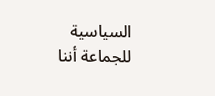السياسية للجماعة أننا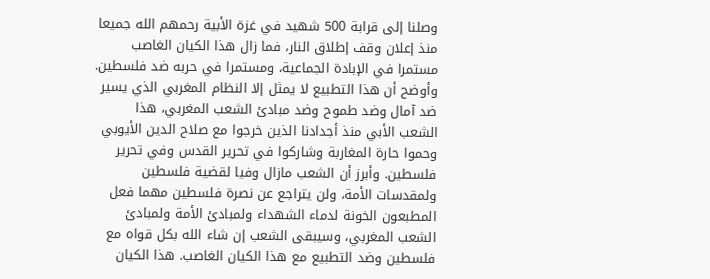وصلنا إلى قرابة 500 شهيد في غزة الأبية رحمهم الله جميعا منذ إعلان وقف إطلاق النار، فما زال هذا الكيان الغاصب مستمرا في الإبادة الجماعية، ومستمرا في حربه ضد فلسطين.
وأوضح أن هذا التطبيع لا يمثل إلا النظام المغربي الذي يسير ضد آمال وضد طموح وضد مبادئ الشعب المغربي، هذا الشعب الأبي منذ أجدادنا الذين خرجوا مع صلاح الدين الأيوبي وحموا حارة المغاربة وشاركوا في تحرير القدس وفي تحرير فلسطين. وأبرز أن الشعب مازال وفيا لقضية فلسطين ولمقدسات الأمة، ولن يتراجع عن نصرة فلسطين مهما فعل المطبعون الخونة لدماء الشهداء ولمبادئ الأمة ولمبادئ الشعب المغربي، وسيبقى الشعب إن شاء الله بكل قواه مع فلسطين وضد التطبيع مع هذا الكيان الغاصب. هذا الكيان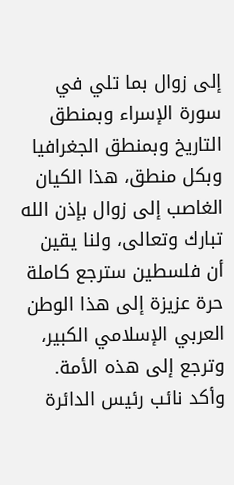إلى زوال بما تلي في سورة الإسراء وبمنطق التاريخ وبمنطق الجغرافيا وبكل منطق، هذا الكيان الغاصب إلى زوال بإذن الله تبارك وتعالى، ولنا يقين أن فلسطين سترجع كاملة حرة عزيزة إلى هذا الوطن العربي الإسلامي الكبير، وترجع إلى هذه الأمة.
وأكد نائب رئيس الدائرة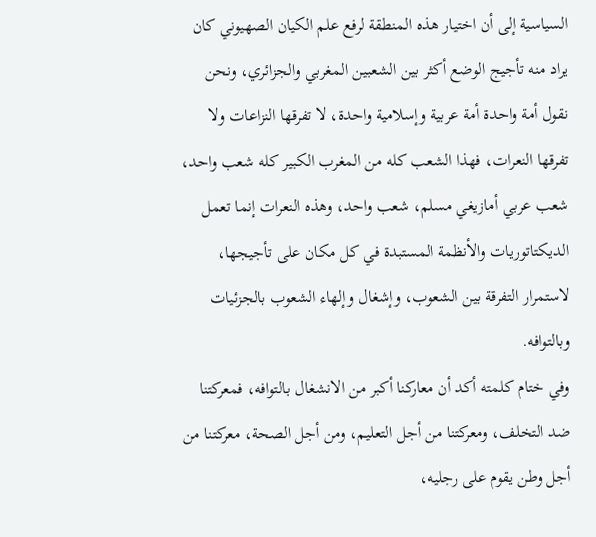السياسية إلى أن اختيار هذه المنطقة لرفع علم الكيان الصهيوني كان يراد منه تأجيج الوضع أكثر بين الشعبين المغربي والجزائري، ونحن نقول أمة واحدة أمة عربية وإسلامية واحدة، لا تفرقها النزاعات ولا تفرقها النعرات، فهذا الشعب كله من المغرب الكبير كله شعب واحد، شعب عربي أمازيغي مسلم، شعب واحد، وهذه النعرات إنما تعمل الديكتاتوريات والأنظمة المستبدة في كل مكان على تأجيجها، لاستمرار التفرقة بين الشعوب، وإشغال وإلهاء الشعوب بالجزئيات وبالتوافه.
وفي ختام كلمته أكد أن معاركنا أكبر من الانشغال بالتوافه، فمعركتنا ضد التخلف، ومعركتنا من أجل التعليم، ومن أجل الصحة، معركتنا من أجل وطن يقوم على رجليه،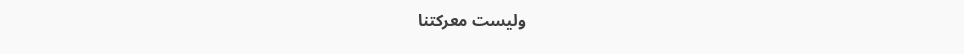وليست معركتنا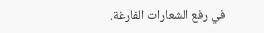في رفع الشعارات الفارغة.